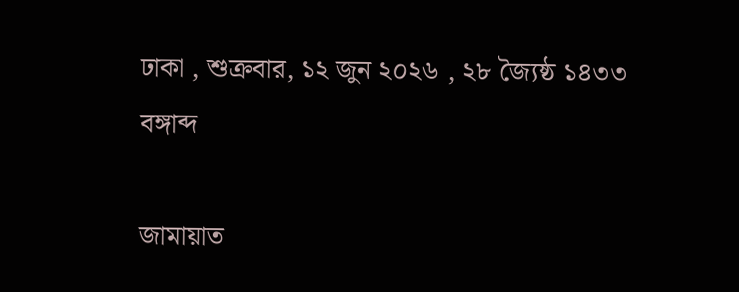ঢাকা , শুক্রবার, ১২ জুন ২০২৬ , ২৮ জ্যৈষ্ঠ ১৪৩৩ বঙ্গাব্দ

জামায়াত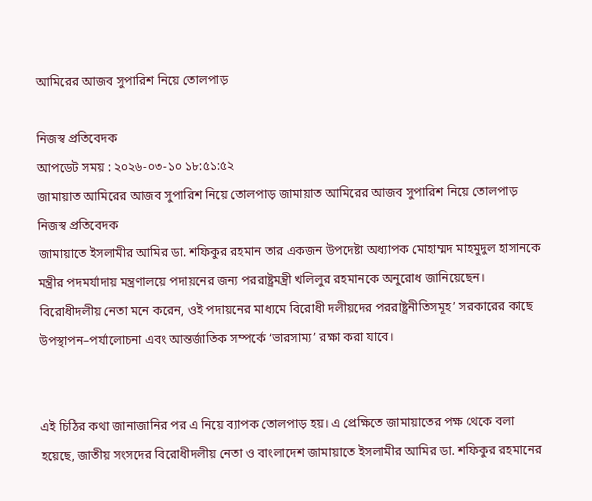আমিরের আজব সুপারিশ নিয়ে তোলপাড়

নিজস্ব প্রতিবেদক
আপডেট সময় : ২০২৬-০৩-১০ ১৮:৫১:৫২
জামায়াত আমিরের আজব সুপারিশ নিয়ে তোলপাড় জামায়াত আমিরের আজব সুপারিশ নিয়ে তোলপাড়
নিজস্ব প্রতিবেদক
জামায়াতে ইসলামীর আমির ডা. শফিকুর রহমান তার একজন উপদেষ্টা অধ্যাপক মোহাম্মদ মাহমুদুল হাসানকে মন্ত্রীর পদমর্যাদায় মন্ত্রণালয়ে পদায়নের জন্য পররাষ্ট্রমন্ত্রী খলিলুর রহমানকে অনুরোধ জানিয়েছেন। বিরোধীদলীয় নেতা মনে করেন, ওই পদায়নের মাধ্যমে বিরোধী দলীয়দের পররাষ্ট্রনীতিসমূহ’ সরকারের কাছে উপস্থাপন–পর্যালোচনা এবং আন্তর্জাতিক সম্পর্কে ‘ভারসাম্য’ রক্ষা করা যাবে।


এই চিঠির কথা জানাজানির পর এ নিয়ে ব্যাপক তোলপাড় হয়। এ প্রেক্ষিতে জামায়াতের পক্ষ থেকে বলা হয়েছে, জাতীয় সংসদের বিরোধীদলীয় নেতা ও বাংলাদেশ জামায়াতে ইসলামীর আমির ডা. শফিকুর রহমানের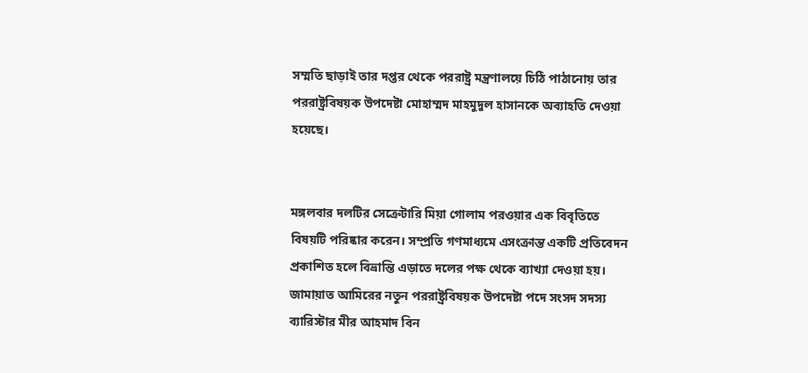সম্মতি ছাড়াই তার দপ্তর থেকে পররাষ্ট্র মন্ত্রণালয়ে চিঠি পাঠানোয় তার পররাষ্ট্রবিষয়ক উপদেষ্টা মোহাম্মদ মাহমুদুল হাসানকে অব্যাহতি দেওয়া হয়েছে।


মঙ্গলবার দলটির সেক্রেটারি মিয়া গোলাম পরওয়ার এক বিবৃতিতে বিষয়টি পরিষ্কার করেন। সম্প্রতি গণমাধ্যমে এসংক্রান্ত একটি প্রতিবেদন প্রকাশিত হলে বিভ্রান্তি এড়াতে দলের পক্ষ থেকে ব্যাখ্যা দেওয়া হয়। জামায়াত আমিরের নতুন পররাষ্ট্রবিষয়ক উপদেষ্টা পদে সংসদ সদস্য ব্যারিস্টার মীর আহমাদ বিন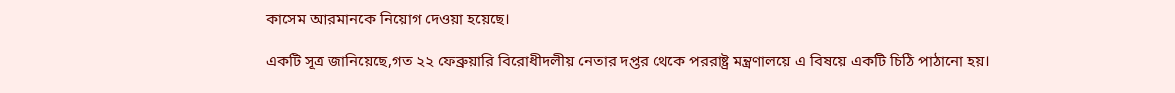কাসেম আরমানকে নিয়োগ দেওয়া হয়েছে।

একটি সূত্র জানিয়েছে,গত ২২ ফেব্রুয়ারি বিরোধীদলীয় নেতার দপ্তর থেকে পররাষ্ট্র মন্ত্রণালয়ে এ বিষয়ে একটি চিঠি পাঠানো হয়।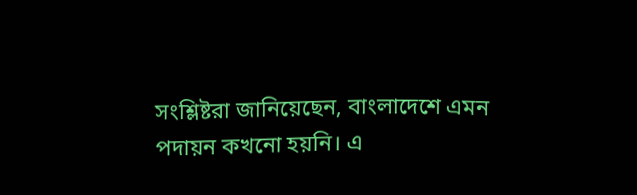সংশ্লিষ্টরা জানিয়েছেন, বাংলাদেশে এমন পদায়ন কখনো হয়নি। এ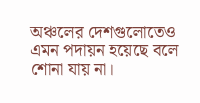অঞ্চলের দেশগুলোতেও এমন পদায়ন হয়েছে বলে শোনা যায় না।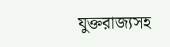যুক্তরাজ্যসহ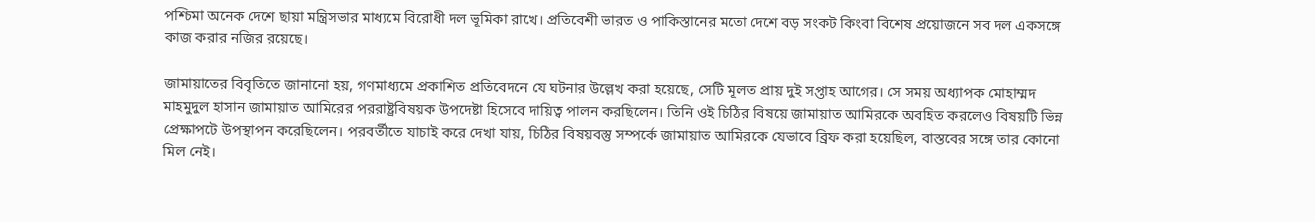পশ্চিমা অনেক দেশে ছায়া মন্ত্রিসভার মাধ্যমে বিরোধী দল ভূমিকা রাখে। প্রতিবেশী ভারত ও পাকিস্তানের মতো দেশে বড় সংকট কিংবা বিশেষ প্রয়োজনে সব দল একসঙ্গে কাজ করার নজির রয়েছে।

জামায়াতের বিবৃতিতে জানানো হয়, গণমাধ্যমে প্রকাশিত প্রতিবেদনে যে ঘটনার উল্লেখ করা হয়েছে, সেটি মূলত প্রায় দুই সপ্তাহ আগের। সে সময় অধ্যাপক মোহাম্মদ মাহমুদুল হাসান জামায়াত আমিরের পররাষ্ট্রবিষয়ক উপদেষ্টা হিসেবে দায়িত্ব পালন করছিলেন। তিনি ওই চিঠির বিষয়ে জামায়াত আমিরকে অবহিত করলেও বিষয়টি ভিন্ন প্রেক্ষাপটে উপস্থাপন করেছিলেন। পরবর্তীতে যাচাই করে দেখা যায়, চিঠির বিষয়বস্তু সম্পর্কে জামায়াত আমিরকে যেভাবে ব্রিফ করা হয়েছিল, বাস্তবের সঙ্গে তার কোনো মিল নেই।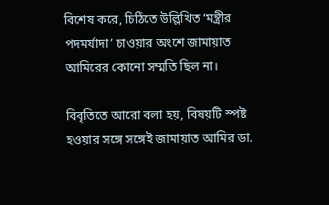বিশেষ করে, চিঠিতে উল্লিখিত ‘মন্ত্রীর পদমর্যাদা’ চাওয়ার অংশে জামায়াত আমিরের কোনো সম্মতি ছিল না।

বিবৃতিতে আরো বলা হয়, বিষয়টি স্পষ্ট হওয়ার সঙ্গে সঙ্গেই জামায়াত আমির ডা.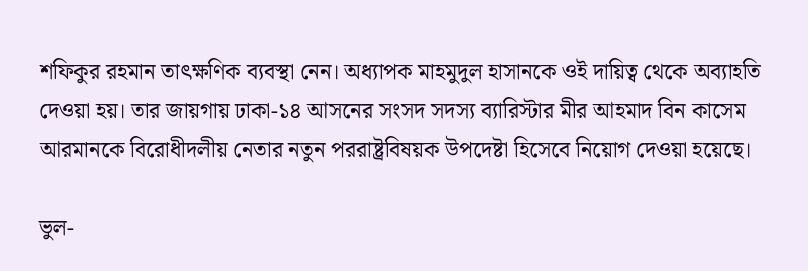শফিকুর রহমান তাৎক্ষণিক ব্যবস্থা নেন। অধ্যাপক মাহমুদুল হাসানকে ওই দায়িত্ব থেকে অব্যাহতি দেওয়া হয়। তার জায়গায় ঢাকা-১৪ আসনের সংসদ সদস্য ব্যারিস্টার মীর আহমাদ বিন কাসেম আরমানকে বিরোধীদলীয় নেতার নতুন পররাষ্ট্রবিষয়ক উপদেষ্টা হিসেবে নিয়োগ দেওয়া হয়েছে।

ভুল-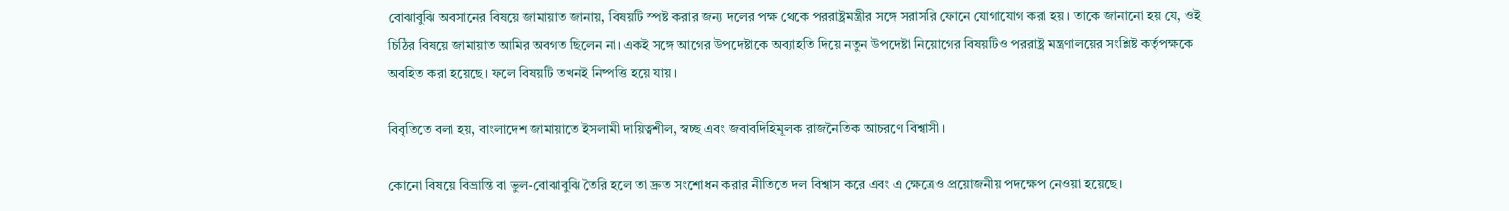বোঝাবুঝি অবসানের বিষয়ে জামায়াত জানায়, বিষয়টি স্পষ্ট করার জন্য দলের পক্ষ থেকে পররাষ্ট্রমন্ত্রীর সঙ্গে সরাসরি ফোনে যোগাযোগ করা হয়। তাকে জানানো হয় যে, ওই চিঠির বিষয়ে জামায়াত আমির অবগত ছিলেন না। একই সঙ্গে আগের উপদেষ্টাকে অব্যাহতি দিয়ে নতুন উপদেষ্টা নিয়োগের বিষয়টিও পররাষ্ট্র মন্ত্রণালয়ের সংশ্লিষ্ট কর্তৃপক্ষকে অবহিত করা হয়েছে। ফলে বিষয়টি তখনই নিষ্পত্তি হয়ে যায়।

বিবৃতিতে বলা হয়, বাংলাদেশ জামায়াতে ইসলামী দায়িত্বশীল, স্বচ্ছ এবং জবাবদিহিমূলক রাজনৈতিক আচরণে বিশ্বাসী।

কোনো বিষয়ে বিভ্রান্তি বা ভুল-বোঝাবুঝি তৈরি হলে তা দ্রুত সংশোধন করার নীতিতে দল বিশ্বাস করে এবং এ ক্ষেত্রেও প্রয়োজনীয় পদক্ষেপ নেওয়া হয়েছে।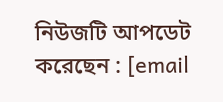নিউজটি আপডেট করেছেন : [email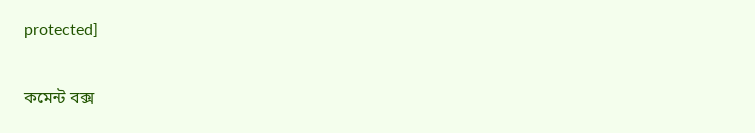protected]

কমেন্ট বক্স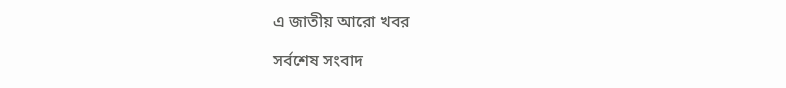এ জাতীয় আরো খবর

সর্বশেষ সংবাদ